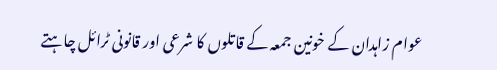عوام زاہدان کے خونین جمعہ کے قاتلوں کا شرعی اور قانونی ٹرائل چاہتے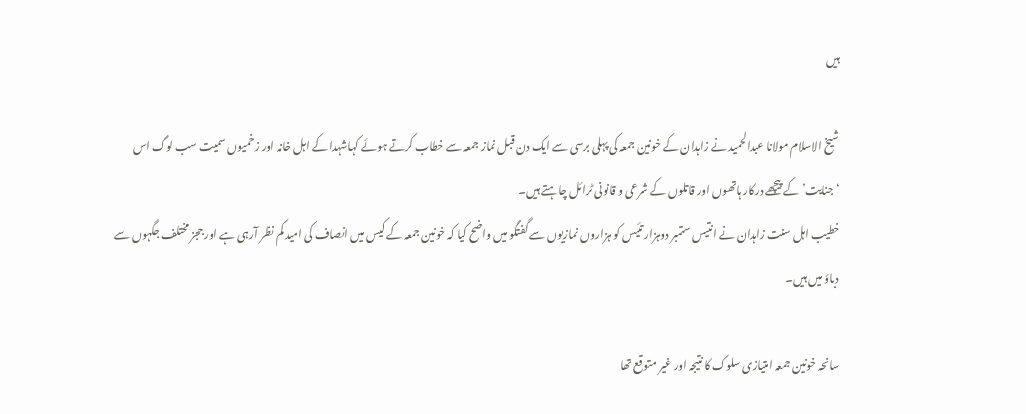ہیں

شیخ الاسلام مولانا عبدالحمید نے زاہدان کے خونین جمعہ کی پہلی برسی سے ایک دن قبل نماز جمعہ سے خطاب کرتے ہوئے کہاشہدا کے اہل خانہ اور زخمیوں سمیت سب لوگ اس ‘جنایت’ کے پیچھے درکار ہاتھوں اور قاتلوں کے شرعی و قانونی ٹرائل چاہتے ہیں۔
خطیب اہل سنت زاہدان نے انتیس ستمبر دوہزار تئیس کو ہزاروں نمازیوں سے گفتگو میں واضح کیا کہ خونین جمعہ کے کیس میں انصاف کی امید کم نظر آرہی ہے اور ججز مختلف جگہوں سے دباؤ میں ہیں۔

سانحہ خونین جمعہ امتیازی سلوک کا نتیجہ اور غیر متوقع تھا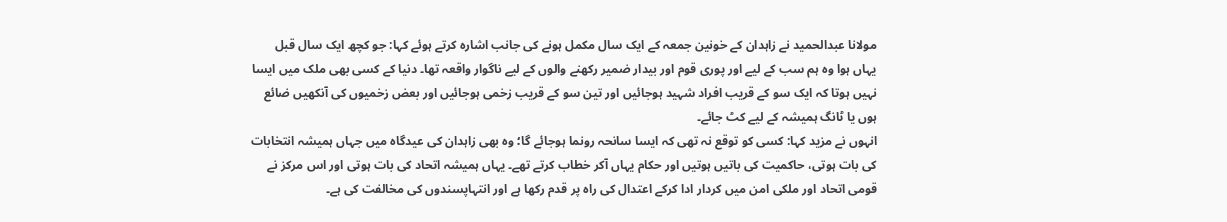مولانا عبدالحمید نے زاہدان کے خونین جمعہ کے ایک سال مکمل ہونے کی جانب اشارہ کرتے ہوئے کہا: جو کچھ ایک سال قبل یہاں ہوا وہ ہم سب کے لیے اور پوری قوم اور بیدار ضمیر رکھنے والوں کے لیے ناگوار واقعہ تھا۔ دنیا کے کسی بھی ملک میں ایسا نہیں ہوتا کہ ایک سو کے قریب افراد شہید ہوجائیں اور تین سو کے قریب زخمی ہوجائیں اور بعض زخمیوں کی آنکھیں ضائع ہوں یا ٹانگ ہمیشہ کے لیے کٹ جائے۔
انہوں نے مزید کہا: کسی کو توقع نہ تھی کہ ایسا سانحہ رونما ہوجائے گا؛ وہ بھی زاہدان کی عیدگاہ میں جہاں ہمیشہ انتخابات کی بات ہوتی، حاکمیت کی باتیں ہوتیں اور حکام یہاں آکر خطاب کرتے تھے۔ یہاں ہمیشہ اتحاد کی بات ہوتی اور اس مرکز نے قومی اتحاد اور ملکی امن میں کردار ادا کرکے اعتدال کی راہ پر قدم رکھا ہے اور انتہاپسندوں کی مخالفت کی ہے۔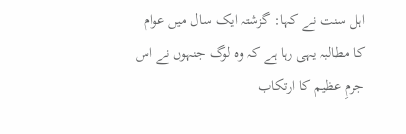اہل سنت نے کہا: گزشتہ ایک سال میں عوام کا مطالبہ یہی رہا ہے کہ وہ لوگ جنہوں نے اس جرمِ عظیم کا ارتکاب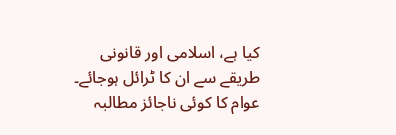کیا ہے، اسلامی اور قانونی طریقے سے ان کا ٹرائل ہوجائے۔ عوام کا کوئی ناجائز مطالبہ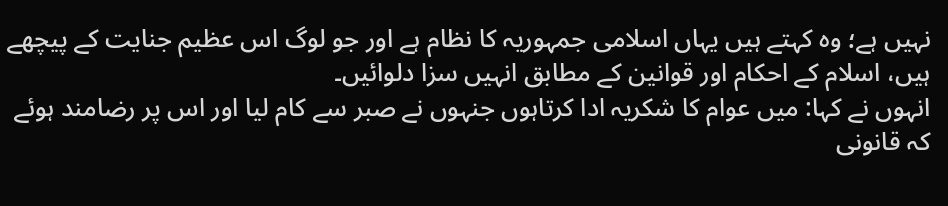نہیں ہے؛ وہ کہتے ہیں یہاں اسلامی جمہوریہ کا نظام ہے اور جو لوگ اس عظیم جنایت کے پیچھے ہیں، اسلام کے احکام اور قوانین کے مطابق انہیں سزا دلوائیں۔
انہوں نے کہا: میں عوام کا شکریہ ادا کرتاہوں جنہوں نے صبر سے کام لیا اور اس پر رضامند ہوئے کہ قانونی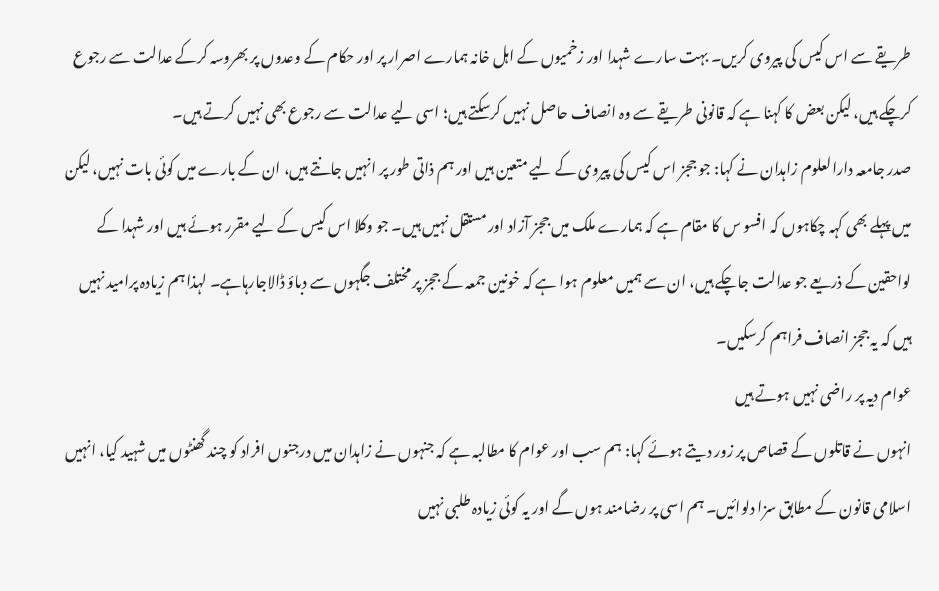طریقے سے اس کیس کی پیروی کریں۔ بہت سارے شہدا اور زخمیوں کے اہل خانہ ہمارے اصرار پر اور حکام کے وعدوں پر بھروسہ کرکے عدالت سے رجوع کرچکے ہیں، لیکن بعض کا کہنا ہے کہ قانونی طریقے سے وہ انصاف حاصل نہیں کرسکتے ہیں؛ اسی لیے عدالت سے رجوع بھی نہیں کرتے ہیں۔
صدر جامعہ دارالعلوم زاہدان نے کہا: جو ججز اس کیس کی پیروی کے لیے متعین ہیں اور ہم ذاتی طور پر انہیں جانتے ہیں، ان کے بارے میں کوئی بات نہیں، لیکن میں پہلے بھی کہہ چکاہوں کہ افسو س کا مقام ہے کہ ہمارے ملک میں ججز آزاد اور مستقل نہیں ہیں۔ جو وکلا اس کیس کے لیے مقرر ہوئے ہیں اور شہدا کے لواحقین کے ذریعے جو عدالت جاچکے ہیں، ان سے ہمیں معلوم ہوا ہے کہ خونین جمعہ کے ججز پر مختلف جگہوں سے دباؤ ڈالاجارہاہے۔ لہذا ہم زیادہ پرامید نہیں ہیں کہ یہ ججز انصاف فراہم کرسکیں۔
عوام دیہ پر راضی نہیں ہوتے ہیں
انہوں نے قاتلوں کے قصاص پر زور دیتے ہوئے کہا: ہم سب اور عوام کا مطالبہ ہے کہ جنہوں نے زاہدان میں درجنوں افراد کو چند گھنٹوں میں شہید کیا، انہیں اسلامی قانون کے مطابق سزا دلوائیں۔ ہم اسی پر رضامند ہوں گے اور یہ کوئی زیادہ طلبی نہیں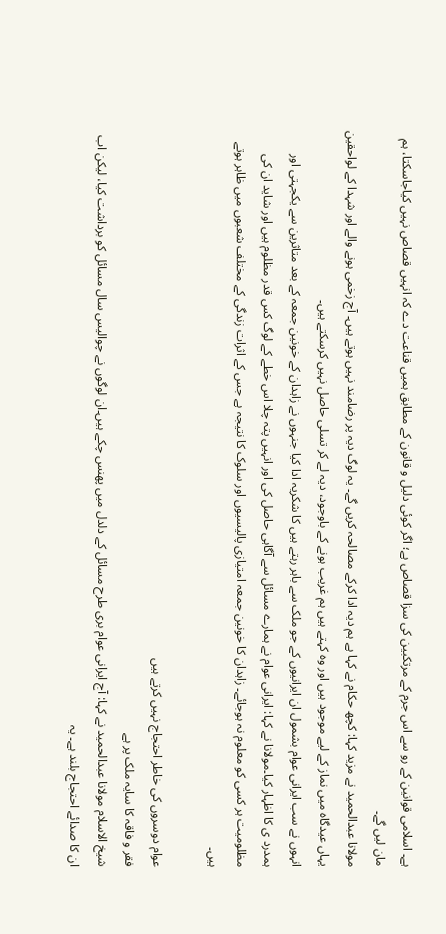ہے۔ اسلامی قوانین کے رو سے اس جرم کے مرتکبین کی سزا قصاص ہے؛ اگر کوئی دلیل و قانون کے مطابق ہمیں قناعت دے کہ انہیں قصاص نہیں کیاجاسکتا، ہم مان لیں گے۔
مولانا عبدالحمید نے مزید کہا: کچھ حکام نے کہا ہے ہم دیہ ادا کرکے مصالحہ کریں گے۔ یہ لوگ دیہ پر رضامند نہیں ہوتے ہیں۔ آج زخمی ہونے والے اور شہدا کے لواحقین یہاں عیدگاہ میں نماز کے لیے موجود ہیں اور وہ کہتے ہیں ہم غریب ہونے کے باوجود، دیہ لے کر تسلی حاصل نہیں کرسکتے ہیں۔
انہوں نے سب ایرانی عوام بشمول ان ایرانیوں کے جو ملک سے باہر رہتے ہیں کا شکریہ ادا کیا جنہوں نے زاہدان کے خونین جمعہ کے بعد متاثرین سے یکجہتی اور ہمدرد ی کا اظہار کیا۔مولانا نے کہا: ایرانی عوام نے ہمارے مسائل سے آگاہی حاصل کی اور انہیں پتہ چلا اس خطے کے لوگ کس قدر مظلوم ہیں اور شاید ان کی مظلومیت ہر کسی کو معلوم نہ ہوجائے۔ زاہدان کا خونین جمعہ امتیازی پالیسیوں اور سلوک کا نتیجہ ہے جس کے اثرات زندگی کے مختلف شعبوں میں ظاہر ہوتے ہیں۔

عوام دوسروں کی خاطر احتجاج نہیں کرتے ہیں
فقر و فاقہ کا سایہ ملک پر ہے
شیخ الاسلام مولانا عبدالحمید نے کہا: آج ایرانی عوام بری طرح مسائل کے دلدل میں پھنس چکے ہیں۔ان لوگوں نے چوالیس سال مسائل کو برداشت کیا، لیکن اب ان کا صدائے احتجاج بلند ہے۔ یہ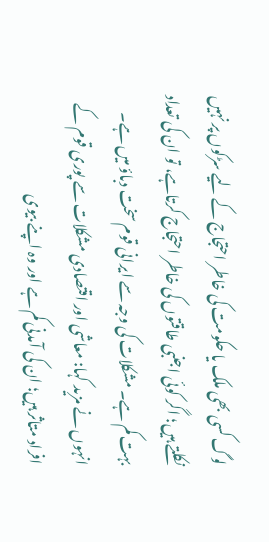لوگ کسی بھی ملک یا حکومت کی خاطر احتجاج کے لیے سڑکوں پر نہیں نکلتے ہیں؛ اگر کوئی اجنبی طاقتوں کی خاطر احتجاج کرتاہے، تو ان کی تعداد بہت کم ہے۔ مشکلات کی وجہ سے ایرانی قوم سخت دباؤ میں ہے۔
انہوں نے مزید کہا: معاشی اور اقتصادی مشکلات سے پوری قوم کے افراد متاثر ہیں؛ ان کی آمدنی کم ہے اور وہ اپنے بیوی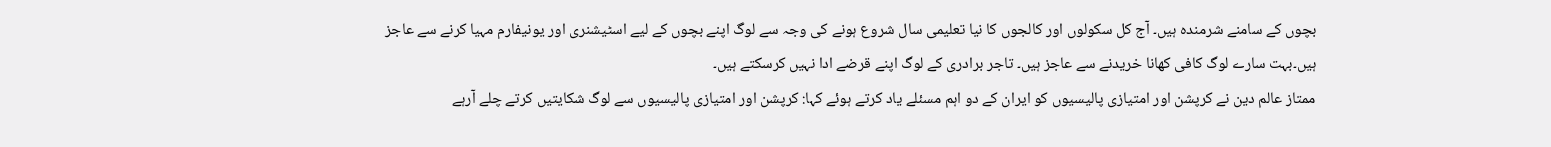بچوں کے سامنے شرمندہ ہیں۔ آج کل سکولوں اور کالجوں کا نیا تعلیمی سال شروع ہونے کی وجہ سے لوگ اپنے بچوں کے لیے اسٹیشنری اور یونیفارم مہیا کرنے سے عاجز ہیں۔بہت سارے لوگ کافی کھانا خریدنے سے عاجز ہیں۔ تاجر برادری کے لوگ اپنے قرضے ادا نہیں کرسکتے ہیں۔
ممتاز عالم دین نے کرپشن اور امتیازی پالیسیوں کو ایران کے دو اہم مسئلے یاد کرتے ہوئے کہا: کرپشن اور امتیازی پالیسیوں سے لوگ شکایتیں کرتے چلے آرہے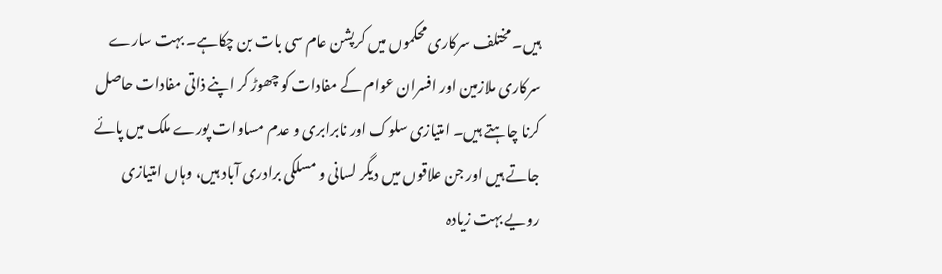ہیں۔ مختلف سرکاری محکموں میں کرپشن عام سی بات بن چکاہے۔ بہت سارے سرکاری ملازمین اور افسران عوام کے مفادات کو چھوڑ کر اپنے ذاتی مفادات حاصل کرنا چاہتے ہیں۔ امتیازی سلوک اور نابرابری و عدم مساوات پورے ملک میں پائے جاتے ہیں اور جن علاقوں میں دیگر لسانی و مسلکی برادری آباد ہیں، وہاں امتیازی رویے بہت زیادہ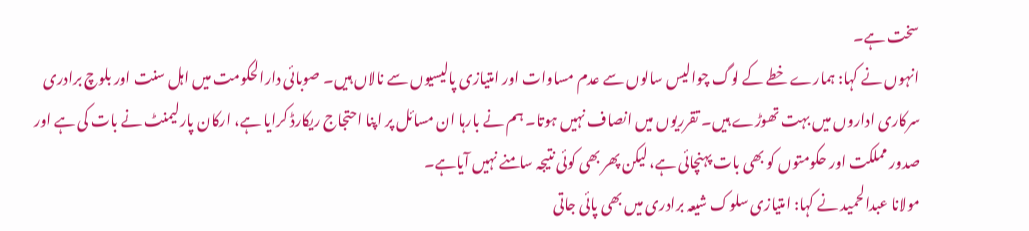سخت ہے۔
انہوں نے کہا: ہمارے خطے کے لوگ چوالیس سالوں سے عدم مساوات اور امتیازی پالیسیوں سے نالاں ہیں۔ صوبائی دارالحکومت میں اہل سنت اور بلوچ برادری سرکاری اداروں میں بہت تھوڑے ہیں۔ تقرریوں میں انصاف نہیں ہوتا۔ ہم نے بارہا ان مسائل پر اپنا احتجاج ریکارڈ کرایا ہے، ارکان پارلیمنٹ نے بات کی ہے اور صدور مملکت اور حکومتوں کو بھی بات پہنچائی ہے، لیکن پھر بھی کوئی نتیجہ سامنے نہیں آیاہے۔
مولانا عبدالحمید نے کہا: امتیازی سلوک شیعہ برادری میں بھی پائی جاتی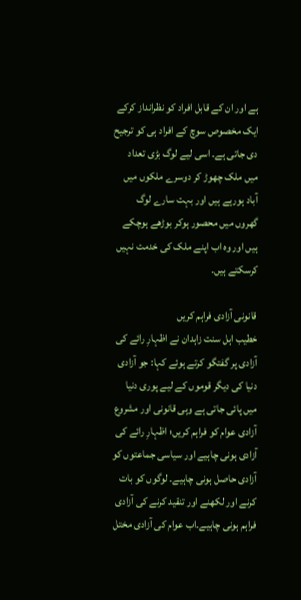ہے اور ان کے قابل افراد کو نظرانداز کرکے ایک مخصوص سوچ کے افراد ہی کو ترجیح دی جاتی ہے۔ اسی لیے لوگ بڑی تعداد میں ملک چھوڑ کر دوسرے ملکوں میں آباد ہورہے ہیں اور بہت سارے لوگ گھروں میں محصور ہوکر بوڑھے ہوچکے ہیں اور وہ اب اپنے ملک کی خدمت نہیں کرسکتے ہیں۔

قانونی آزادی فراہم کریں
خطیب اہل سنت زاہدان نے اظہارِ رائے کی آزادی پر گفتگو کرتے ہوئے کہا: جو آزادی دنیا کی دیگر قوموں کے لیے پوری دنیا میں پائی جاتی ہے وہی قانونی اور مشروع آزادی عوام کو فراہم کریں؛ اظہارِ رائے کی آزادی ہونی چاہیے اور سیاسی جماعتوں کو آزادی حاصل ہونی چاہیے۔ لوگوں کو بات کرنے اور لکھنے اور تنقید کرنے کی آزادی فراہم ہونی چاہیے۔اب عوام کی آزادی مختل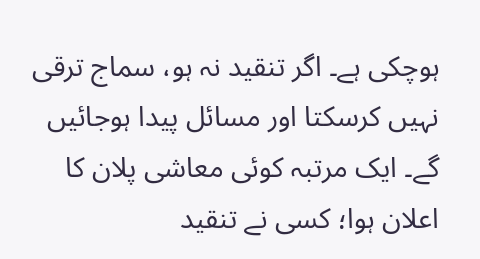ہوچکی ہے۔ اگر تنقید نہ ہو، سماج ترقی نہیں کرسکتا اور مسائل پیدا ہوجائیں گے۔ ایک مرتبہ کوئی معاشی پلان کا اعلان ہوا؛ کسی نے تنقید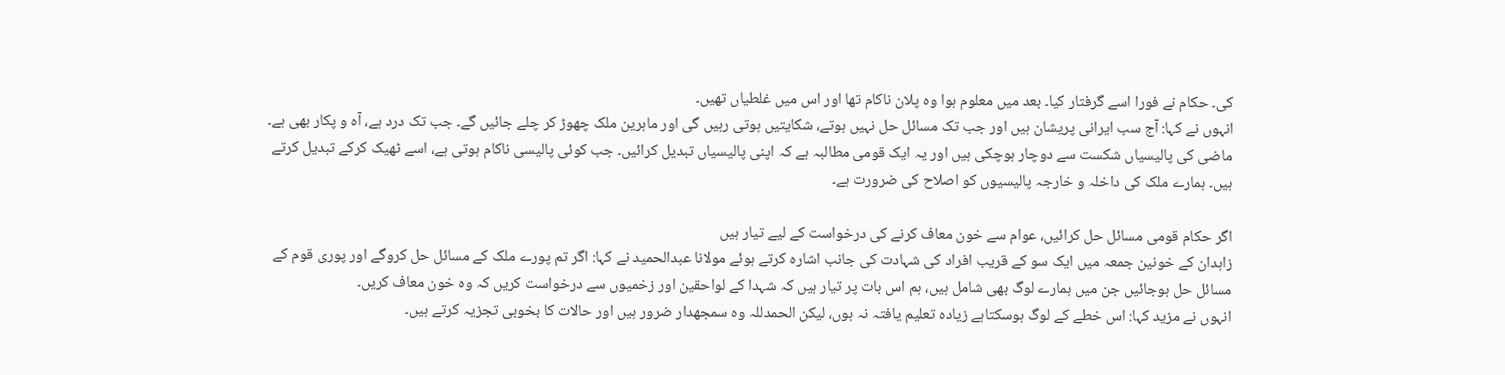کی۔ حکام نے فورا اسے گرفتار کیا۔ بعد میں معلوم ہوا وہ پلان ناکام تھا اور اس میں غلطیاں تھیں۔
انہوں نے کہا: آج سب ایرانی پریشان ہیں اور جب تک مسائل حل نہیں ہوتے، شکایتیں ہوتی رہیں گی اور ماہرین ملک چھوڑ کر چلے جائیں گے۔ جب تک درد ہے، آہ و پکار بھی ہے۔ ماضی کی پالیسیاں شکست سے دوچار ہوچکی ہیں اور یہ ایک قومی مطالبہ ہے کہ اپنی پالیسیاں تبدیل کرائیں۔ جب کوئی پالیسی ناکام ہوتی ہے، اسے ٹھیک کرکے تبدیل کرتے ہیں۔ ہمارے ملک کی داخلہ و خارجہ پالیسیوں کو اصلاح کی ضرورت ہے۔

اگر حکام قومی مسائل حل کرائیں، عوام سے خون معاف کرنے کی درخواست کے لیے تیار ہیں
زاہدان کے خونین جمعہ میں ایک سو کے قریب افراد کی شہادت کی جانب اشارہ کرتے ہوئے مولانا عبدالحمید نے کہا: اگر تم پورے ملک کے مسائل حل کروگے اور پوری قوم کے مسائل حل ہوجائیں جن میں ہمارے لوگ بھی شامل ہیں، ہم اس بات پر تیار ہیں کہ شہدا کے لواحقین اور زخمیوں سے درخواست کریں کہ وہ خون معاف کریں۔
انہوں نے مزید کہا: اس خطے کے لوگ ہوسکتاہے زیادہ تعلیم یافتہ نہ ہوں، لیکن الحمدللہ وہ سمجھدار ضرور ہیں اور حالات کا بخوبی تجزیہ کرتے ہیں۔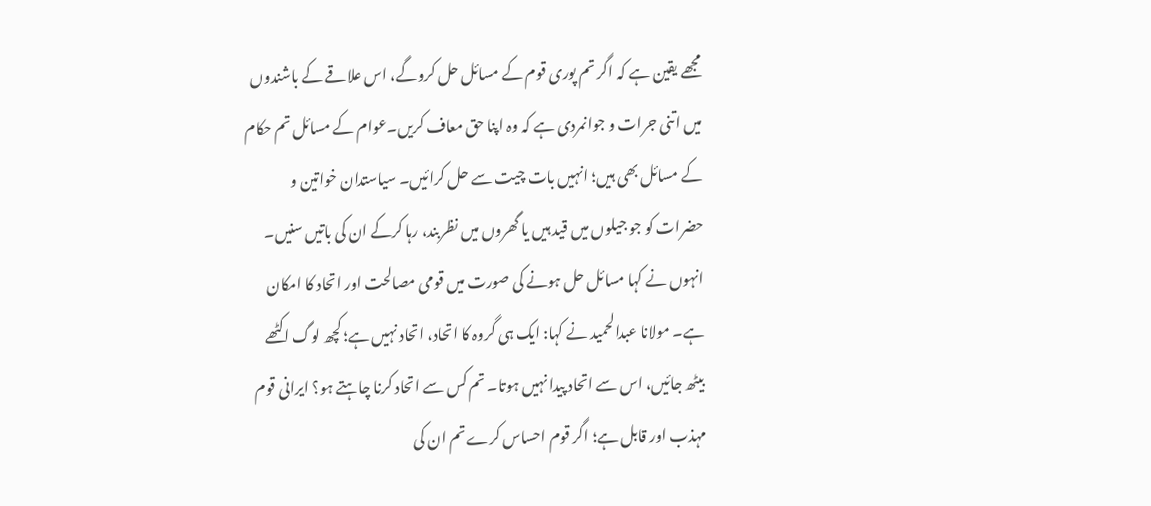مجھے یقین ہے کہ اگر تم پوری قوم کے مسائل حل کروگے، اس علاقے کے باشندوں میں اتنی جرات و جوانمردی ہے کہ وہ اپنا حق معاف کریں۔عوام کے مسائل تم حکام کے مسائل بھی ہیں؛ انہیں بات چیت سے حل کرائیں۔ سیاستدان خواتین و حضرات کو جو جیلوں میں قید ہیں یا گھروں میں نظربند، رہا کرکے ان کی باتیں سنیں۔
انہوں نے کہا مسائل حل ہونے کی صورت میں قومی مصالحت اور اتحاد کا امکان ہے۔ مولانا عبدالحمید نے کہا: ایک ہی گروہ کا اتحاد، اتحاد نہیں ہے؛ کچھ لوگ اکٹھے بیٹھ جائیں، اس سے اتحاد پیدا نہیں ہوتا۔ تم کس سے اتحاد کرنا چاہتے ہو؟ ایرانی قوم مہذب اور قابل ہے؛ اگر قوم احساس کرے تم ان کی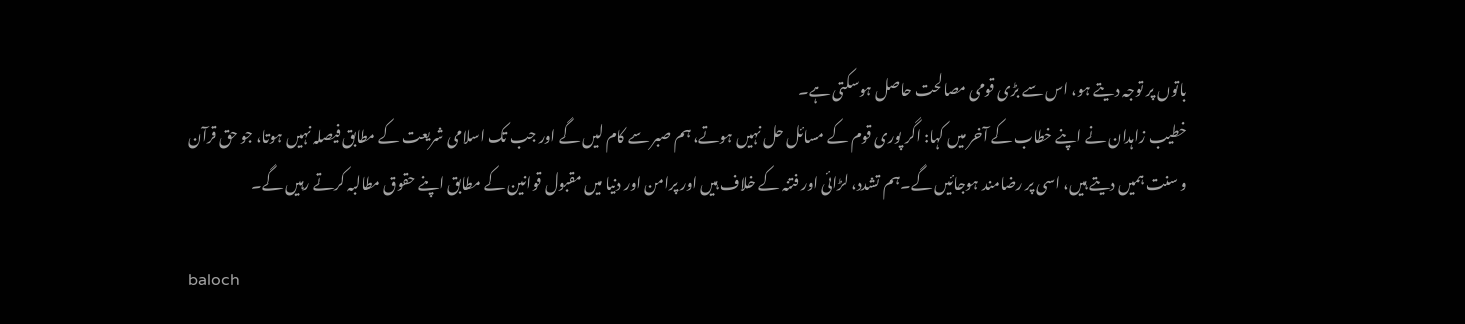باتوں پر توجہ دیتے ہو، اس سے بڑی قومی مصالحت حاصل ہوسکتی ہے۔
خطیب زاہدان نے اپنے خطاب کے آخر میں کہا: اگر پوری قوم کے مسائل حل نہیں ہوتے، ہم صبر سے کام لیں گے اور جب تک اسلامی شریعت کے مطابق فیصلہ نہیں ہوتا، جو حق قرآن و سنت ہمیں دیتے ہیں، اسی پر رضامند ہوجائیں گے۔ہم تشدد، لڑائی اور فتنہ کے خلاف ہیں اور پرامن اور دنیا میں مقبول قوانین کے مطابق اپنے حقوق مطالبہ کرتے رہیں گے۔

baloch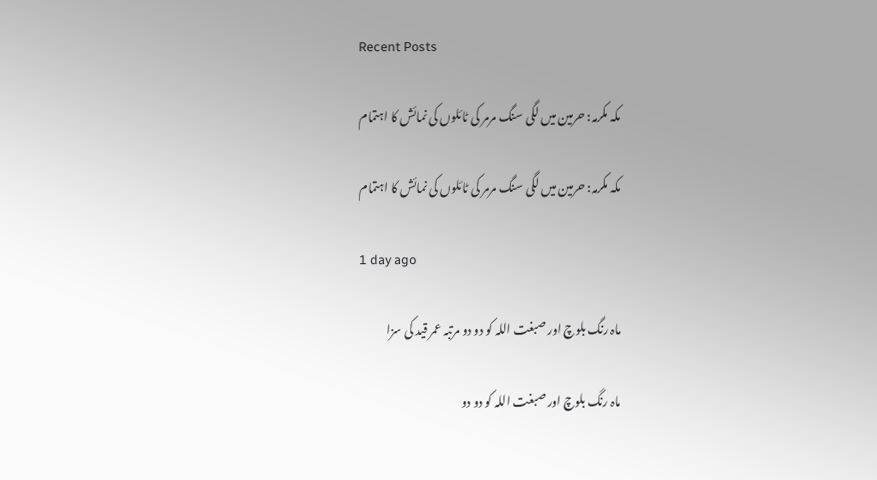Recent Posts

مکہ مکرمہ: حرمین میں لگی سنگ مرمر کی ٹائلوں کی نمائش کا اہتمام

مکہ مکرمہ: حرمین میں لگی سنگ مرمر کی ٹائلوں کی نمائش کا اہتمام

1 day ago

ماہ رنگ بلوچ اور صبغت اللہ کو دو دو مرتبہ عمر قید کی سزا

ماہ رنگ بلوچ اور صبغت اللہ کو دو دو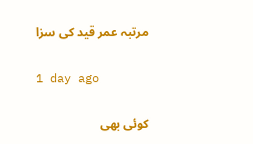مرتبہ عمر قید کی سزا

1 day ago

کوئی بھی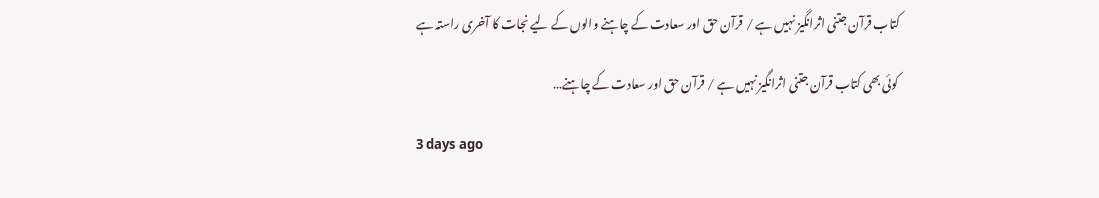کتاب قرآن جتنی اثرانگیز نہیں ہے / قرآن حق اور سعادت کے چاہنے والوں کے لیے نجات کا آخری راستہ ہے

کوئی بھی کتاب قرآن جتنی اثرانگیز نہیں ہے / قرآن حق اور سعادت کے چاہنے…

3 days ago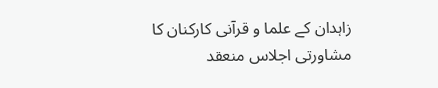زاہدان کے علما و قرآنی کارکنان کا مشاورتی اجلاس منعقد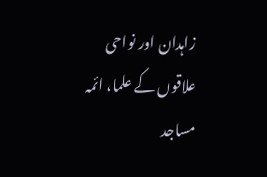زاہدان اور نواحی علاقوں کے علما، ائمہ مساجد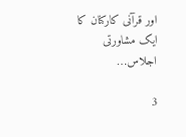اور قرآنی کارکنان کا ایک مشاورتی اجلاس…

3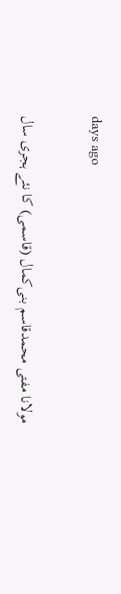days ago

مولانا مفتی محمدقاسم بنی‌کمال (قاسمی) کا نئے ہجری سال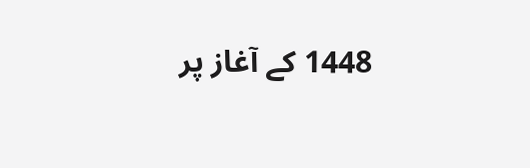1448 کے آغاز پر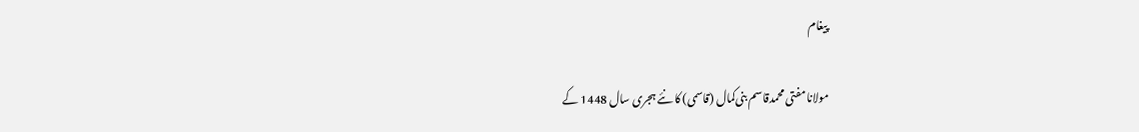پیغام

مولانا مفتی محمدقاسم بنی‌کمال (قاسمی) کا نئے ہجری سال 1448 کے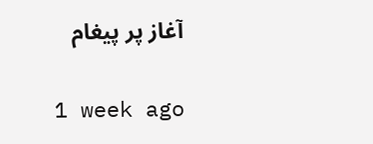آغاز پر پیغام

1 week ago